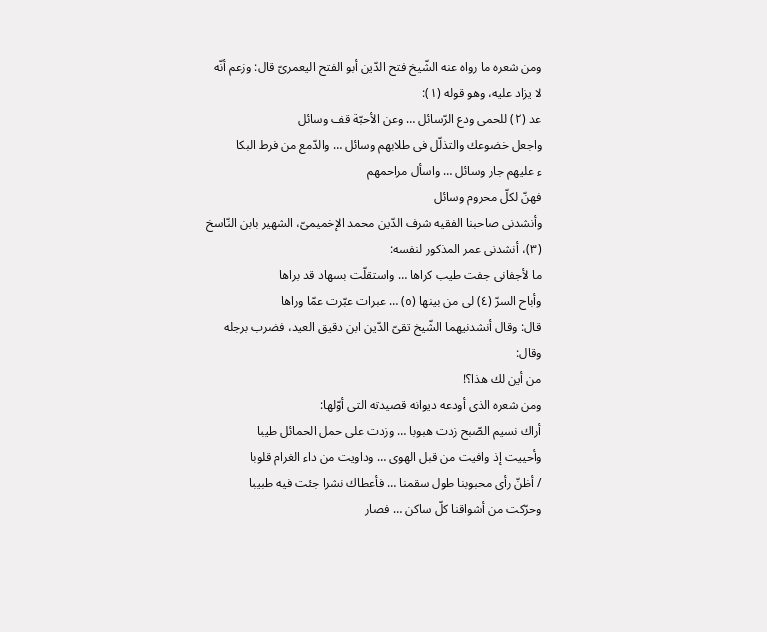ومن شعره ما رواه عنه الشّيخ فتح الدّين أبو الفتح اليعمرىّ قال: وزعم أنّه لا يزاد عليه، وهو قوله (١):
عد (٢) للحمى ودع الرّسائل … وعن الأحبّة قف وسائل
واجعل خضوعك والتذلّل فى طلابهم وسائل … والدّمع من فرط البكا
ء عليهم جار وسائل … واسأل مراحمهم
فهنّ لكلّ محروم وسائل
وأنشدنى صاحبنا الفقيه شرف الدّين محمد الإخميمىّ، الشهير بابن النّاسخ (٣)، أنشدنى عمر المذكور لنفسه:
ما لأجفانى جفت طيب كراها … واستقلّت بسهاد قد براها
وأباح السرّ (٤) لى من بينها (٥) … عبرات عبّرت عمّا وراها
قال: وقال أنشدنيهما الشّيخ تقىّ الدّين ابن دقيق العيد، فضرب برجله وقال:
من أين لك هذا؟!
ومن شعره الذى أودعه ديوانه قصيدته التى أوّلها:
أراك نسيم الصّبح زدت هبوبا … وزدت على حمل الحمائل طيبا
وأحييت إذ وافيت من قبل الهوى … وداويت من داء الغرام قلوبا
/ أظنّ رأى محبوبنا طول سقمنا … فأعطاك نشرا جئت فيه طبيبا
وحرّكت من أشواقنا كلّ ساكن … فصار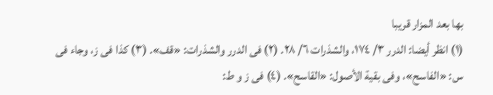بها بعد المزار قريبا
(١) انظر أيضا: الدرر ٣/ ١٧٤، والشذرات ٦/ ٢٨. (٢) فى الدرر والشذرات: «قف». (٣) كذا فى ز، وجاء فى س: «الفاسح»، وفى بقية الأصول: «القاسح». (٤) فى ز و ط: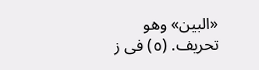«البين» وهو تحريف. (٥) فى ز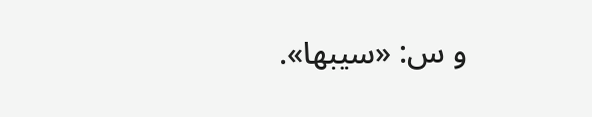و س: «سيبها».